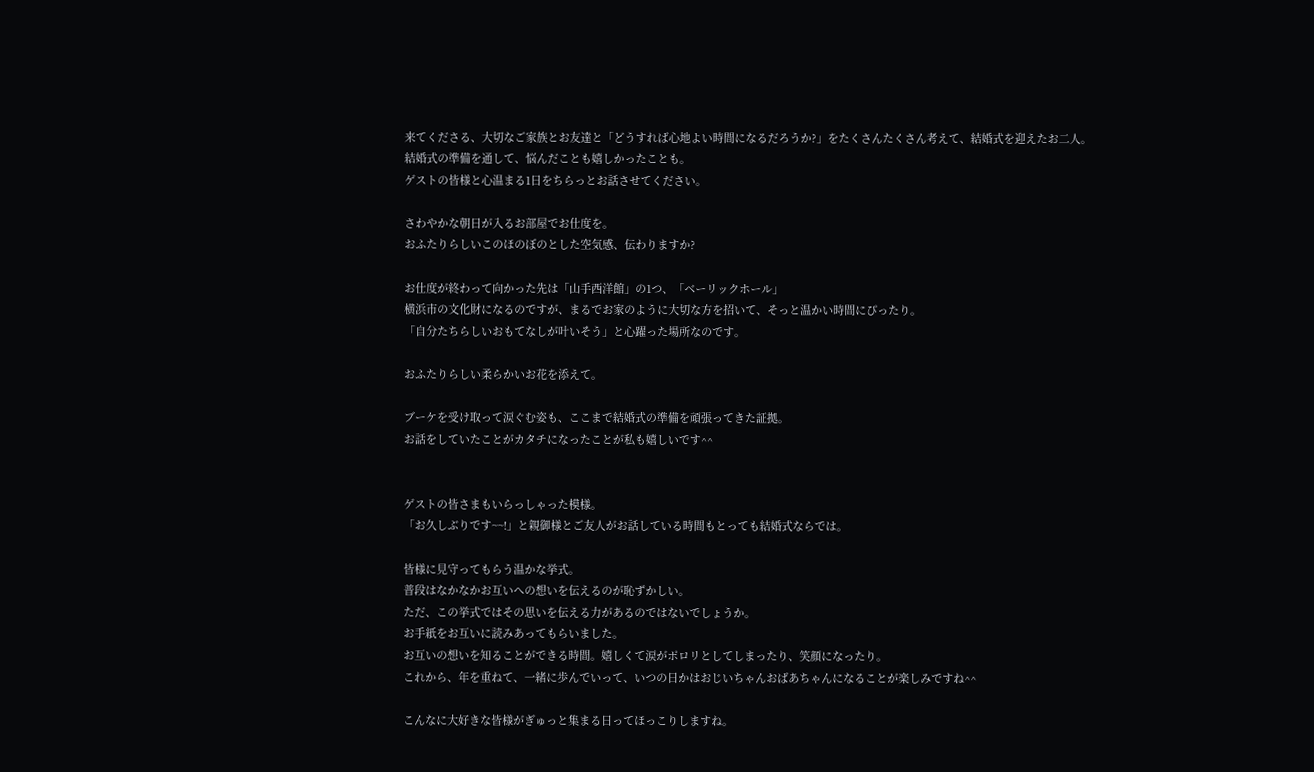来てくださる、大切なご家族とお友達と「どうすれば心地よい時間になるだろうか?」をたくさんたくさん考えて、結婚式を迎えたお二人。
結婚式の準備を通して、悩んだことも嬉しかったことも。
ゲストの皆様と心温まる1日をちらっとお話させてください。

さわやかな朝日が入るお部屋でお仕度を。
おふたりらしいこのほのぼのとした空気感、伝わりますか?

お仕度が終わって向かった先は「山手西洋館」の1つ、「ベーリックホール」
横浜市の文化財になるのですが、まるでお家のように大切な方を招いて、そっと温かい時間にぴったり。
「自分たちらしいおもてなしが叶いそう」と心躍った場所なのです。

おふたりらしい柔らかいお花を添えて。

ブーケを受け取って涙ぐむ姿も、ここまで結婚式の準備を頑張ってきた証拠。
お話をしていたことがカタチになったことが私も嬉しいです^^


ゲストの皆さまもいらっしゃった模様。
「お久しぶりです~~!」と親御様とご友人がお話している時間もとっても結婚式ならでは。

皆様に見守ってもらう温かな挙式。
普段はなかなかお互いへの想いを伝えるのが恥ずかしい。
ただ、この挙式ではその思いを伝える力があるのではないでしょうか。
お手紙をお互いに読みあってもらいました。
お互いの想いを知ることができる時間。嬉しくて涙がポロリとしてしまったり、笑顔になったり。
これから、年を重ねて、一緒に歩んでいって、いつの日かはおじいちゃんおばあちゃんになることが楽しみですね^^

こんなに大好きな皆様がぎゅっと集まる日ってほっこりしますね。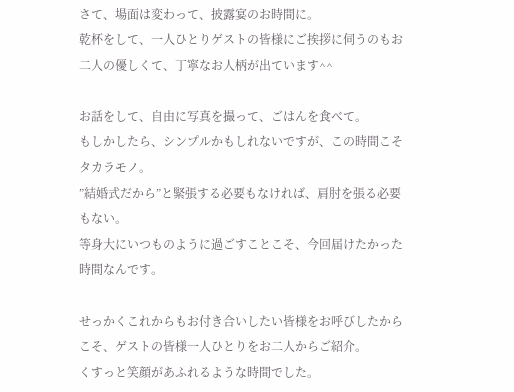さて、場面は変わって、披露宴のお時間に。
乾杯をして、一人ひとりゲストの皆様にご挨拶に伺うのもお二人の優しくて、丁寧なお人柄が出ています^^

お話をして、自由に写真を撮って、ごはんを食べて。
もしかしたら、シンプルかもしれないですが、この時間こそタカラモノ。
”結婚式だから”と緊張する必要もなければ、肩肘を張る必要もない。
等身大にいつものように過ごすことこそ、今回届けたかった時間なんです。

せっかくこれからもお付き合いしたい皆様をお呼びしたからこそ、ゲストの皆様一人ひとりをお二人からご紹介。
くすっと笑顔があふれるような時間でした。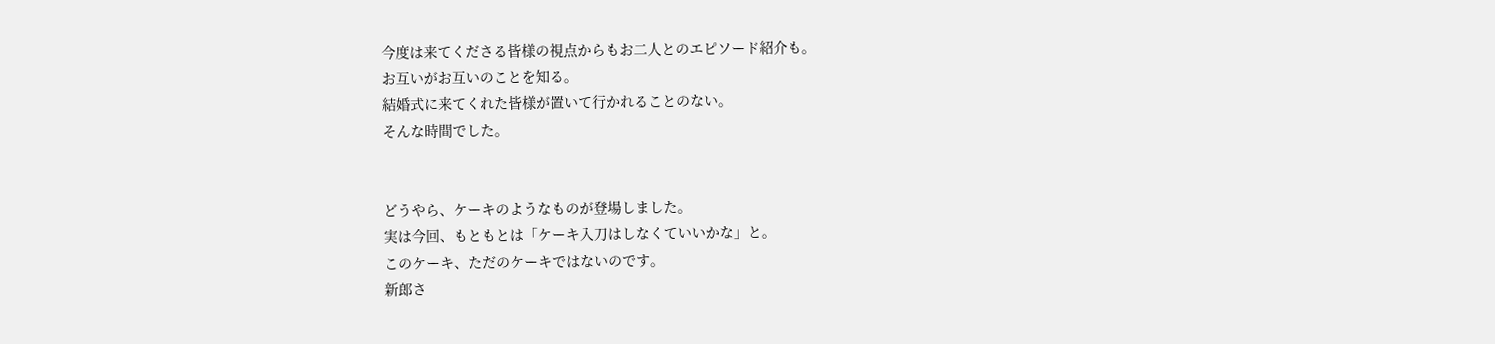今度は来てくださる皆様の視点からもお二人とのエピソード紹介も。
お互いがお互いのことを知る。
結婚式に来てくれた皆様が置いて行かれることのない。
そんな時間でした。


どうやら、ケーキのようなものが登場しました。
実は今回、もともとは「ケーキ入刀はしなくていいかな」と。
このケーキ、ただのケーキではないのです。
新郎さ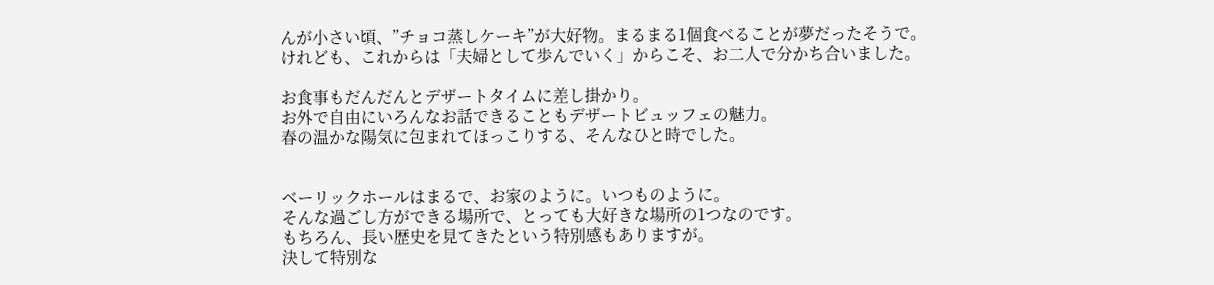んが小さい頃、”チョコ蒸しケーキ”が大好物。まるまる1個食べることが夢だったそうで。
けれども、これからは「夫婦として歩んでいく」からこそ、お二人で分かち合いました。

お食事もだんだんとデザートタイムに差し掛かり。
お外で自由にいろんなお話できることもデザートビュッフェの魅力。
春の温かな陽気に包まれてほっこりする、そんなひと時でした。


ベーリックホールはまるで、お家のように。いつものように。
そんな過ごし方ができる場所で、とっても大好きな場所の1つなのです。
もちろん、長い歴史を見てきたという特別感もありますが。
決して特別な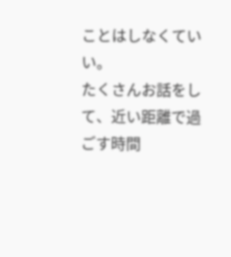ことはしなくていい。
たくさんお話をして、近い距離で過ごす時間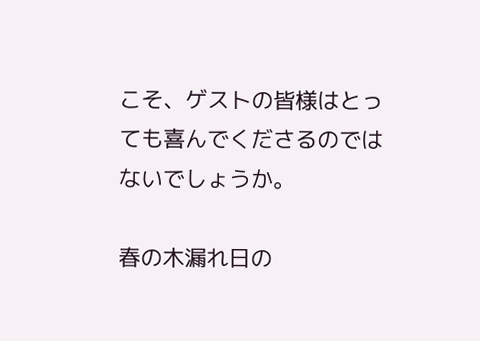こそ、ゲストの皆様はとっても喜んでくださるのではないでしょうか。

春の木漏れ日の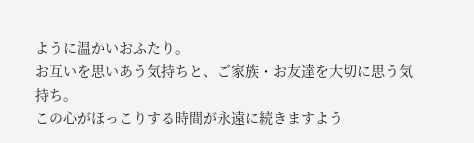ように温かいおふたり。
お互いを思いあう気持ちと、ご家族・お友達を大切に思う気持ち。
この心がほっこりする時間が永遠に続きますよう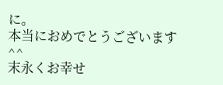に。
本当におめでとうございます^^
末永くお幸せ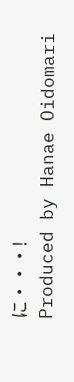に・・・!
Produced by Hanae Oidomari